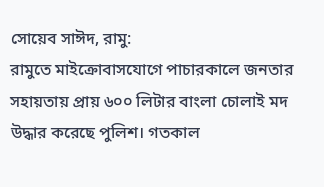সোয়েব সাঈদ, রামু:
রামুতে মাইক্রোবাসযোগে পাচারকালে জনতার সহায়তায় প্রায় ৬০০ লিটার বাংলা চোলাই মদ উদ্ধার করেছে পুলিশ। গতকাল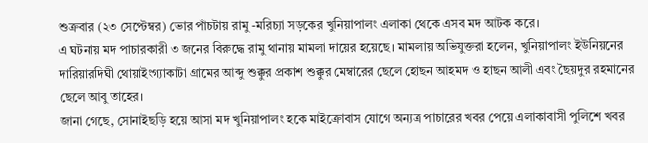শুক্রবার (২৩ সেপ্টেম্বর) ভোর পাঁচটায় রামু -মরিচ্যা সড়কের খুনিয়াপালং এলাকা থেকে এসব মদ আটক করে।
এ ঘটনায় মদ পাচারকারী ৩ জনের বিরুদ্ধে রামু থানায় মামলা দায়ের হয়েছে। মামলায় অভিযুক্তরা হলেন, খুনিয়াপালং ইউনিয়নের দারিয়ারদিঘী থোয়াইংগ্যাকাটা গ্রামের আব্দু শুক্কুর প্রকাশ শুক্কুর মেম্বারের ছেলে হোছন আহমদ ও হাছন আলী এবং ছৈয়দুর রহমানের ছেলে আবু তাহের।
জানা গেছে, সোনাইছড়ি হয়ে আসা মদ খুনিয়াপালং হকে মাইক্রোবাস যোগে অন্যত্র পাচারের খবর পেয়ে এলাকাবাসী পুলিশে খবর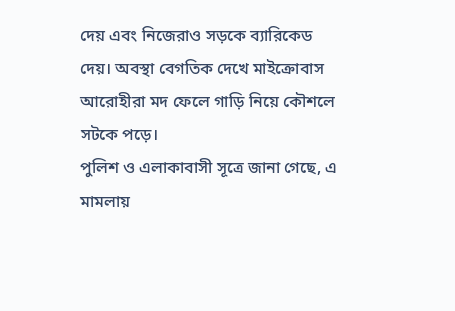দেয় এবং নিজেরাও সড়কে ব্যারিকেড দেয়। অবস্থা বেগতিক দেখে মাইক্রোবাস আরোহীরা মদ ফেলে গাড়ি নিয়ে কৌশলে সটকে পড়ে।
পুলিশ ও এলাকাবাসী সূত্রে জানা গেছে, এ মামলায়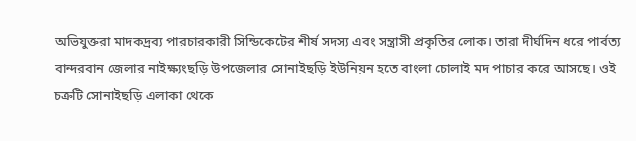অভিযুক্তরা মাদকদ্রব্য পারচারকারী সিন্ডিকেটের শীর্ষ সদস্য এবং সন্ত্রাসী প্রকৃতির লোক। তারা দীর্ঘদিন ধরে পার্বত্য বান্দরবান জেলার নাইক্ষ্যংছড়ি উপজেলার সোনাইছড়ি ইউনিয়ন হতে বাংলা চোলাই মদ পাচার করে আসছে। ওই চক্রটি সোনাইছড়ি এলাকা থেকে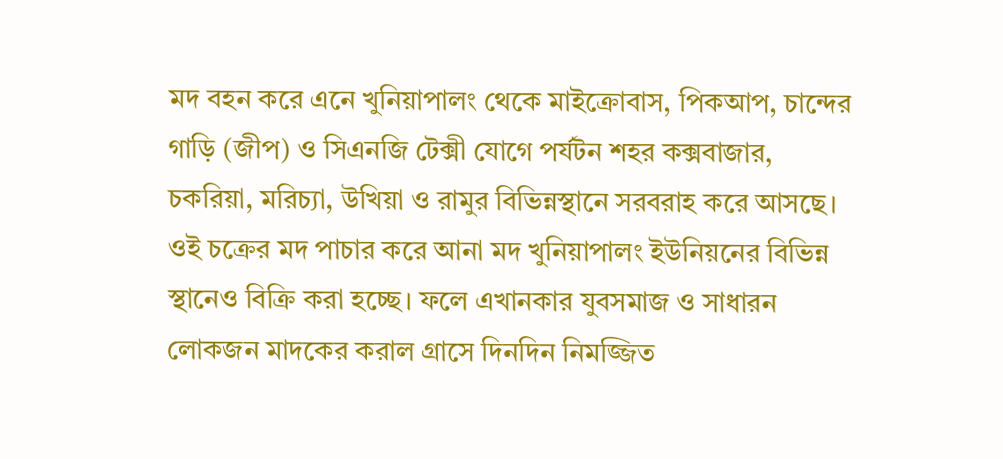মদ বহন করে এনে খুনিয়াপালং থেকে মাইক্রোবাস, পিকআপ, চান্দের গাড়ি (জীপ) ও সিএনজি টেক্সী যোগে পর্যটন শহর কক্সবাজার, চকরিয়া, মরিচ্যা, উখিয়া ও রামুর বিভিন্নস্থানে সরবরাহ করে আসছে। ওই চক্রের মদ পাচার করে আনা মদ খুনিয়াপালং ইউনিয়নের বিভিন্ন স্থানেও বিক্রি করা হচ্ছে। ফলে এখানকার যুবসমাজ ও সাধারন লোকজন মাদকের করাল গ্রাসে দিনদিন নিমজ্জিত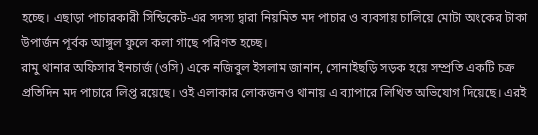হচ্ছে। এছাড়া পাচারকারী সিন্ডিকেট-এর সদস্য দ্বারা নিয়মিত মদ পাচার ও ব্যবসায় চালিয়ে মোটা অংকের টাকা উপার্জন পূর্বক আঙ্গুল ফুলে কলা গাছে পরিণত হচ্ছে।
রামু থানার অফিসার ইনচার্জ (ওসি) একে নজিবুল ইসলাম জানান, সোনাইছড়ি সড়ক হয়ে সম্প্রতি একটি চক্র প্রতিদিন মদ পাচারে লিপ্ত রয়েছে। ওই এলাকার লোকজনও থানায় এ ব্যাপারে লিখিত অভিযোগ দিয়েছে। এরই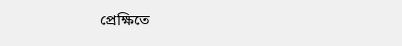প্রেক্ষিতে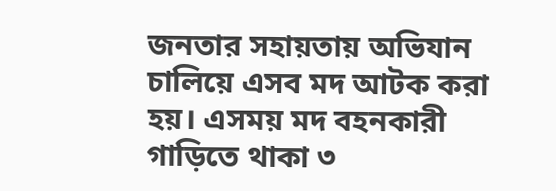জনতার সহায়তায় অভিযান চালিয়ে এসব মদ আটক করা হয়। এসময় মদ বহনকারী গাড়িতে থাকা ৩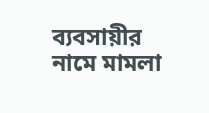ব্যবসায়ীর নামে মামলা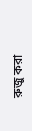রুজু করা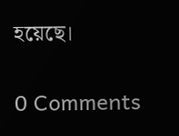হয়েছে।

0 Comments